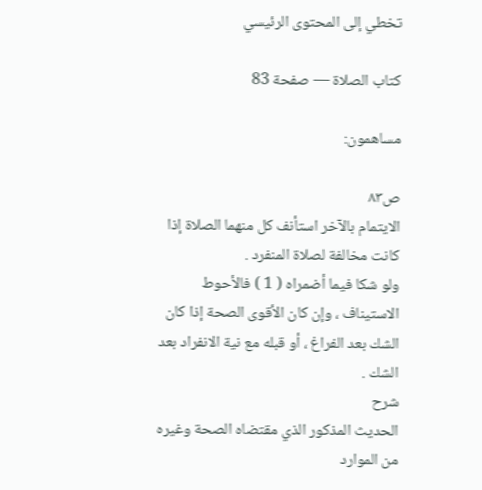تخطي إلى المحتوى الرئيسي

كتاب الصلاة — صفحة 83

مساهمون:

ص٨٣
الايتمام بالآخر استأنف كل منهما الصلاة إذا كانت مخالفة لصلاة المنفرد .
ولو شكا فيما أضمراه ( 1 ) فالأحوط الاستيناف ، وإن كان الأقوى الصحة إذا كان الشك بعد الفراغ ، أو قبله مع نية الانفراد بعد الشك .
شرح
الحديث المذكور الذي مقتضاه الصحة وغيره من الموارد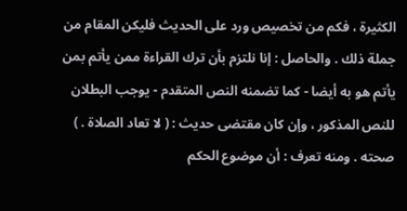الكثيرة ، فكم من تخصيص ورد على الحديث فليكن المقام من جملة ذلك . والحاصل : إنا نلتزم بأن ترك القراءة ممن يأتم بمن يأتم هو به أيضا - كما تضمنه النص المتقدم - يوجب البطلان للنص المذكور ، وإن كان مقتضى حديث : ( لا تعاد الصلاة . ) صحته . ومنه تعرف : أن موضوع الحكم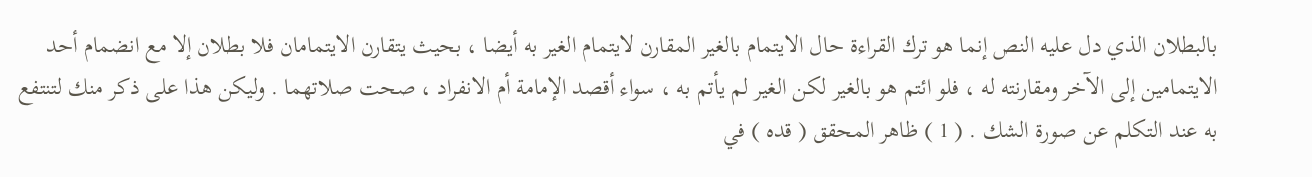بالبطلان الذي دل عليه النص إنما هو ترك القراءة حال الايتمام بالغير المقارن لايتمام الغير به أيضا ، بحيث يتقارن الايتمامان فلا بطلان إلا مع انضمام أحد الايتمامين إلى الآخر ومقارنته له ، فلو ائتم هو بالغير لكن الغير لم يأتم به ، سواء أقصد الإمامة أم الانفراد ، صحت صلاتهما . وليكن هذا على ذكر منك لتنتفع به عند التكلم عن صورة الشك . ( 1 ) ظاهر المحقق ( قده ) في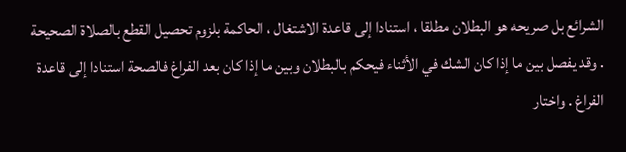الشرائع بل صريحه هو البطلان مطلقا ، استنادا إلى قاعدة الاشتغال ، الحاكمة بلزوم تحصيل القطع بالصلاة الصحيحة . وقد يفصل بين ما إذا كان الشك في الأثناء فيحكم بالبطلان وبين ما إذا كان بعد الفراغ فالصحة استنادا إلى قاعدة الفراغ . واختار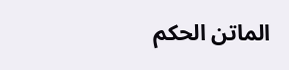الماتن الحكم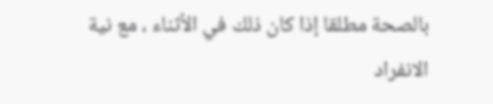بالصحة مطلقا إذا كان ذلك في الأثناء ، مع نية الانفراد